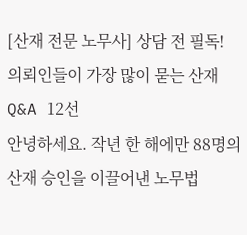[산재 전문 노무사] 상담 전 필독! 의뢰인들이 가장 많이 묻는 산재 Q&A 12선
안녕하세요. 작년 한 해에만 88명의 산재 승인을 이끌어낸 노무법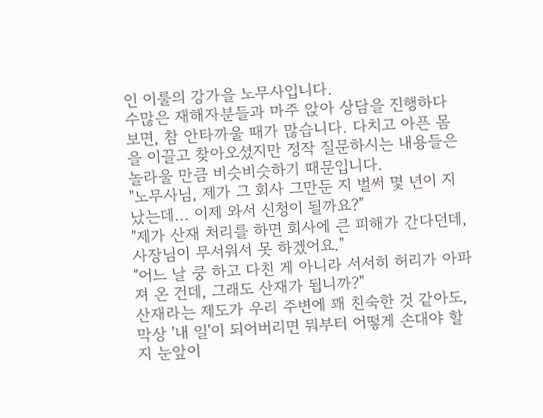인 이룰의 강가을 노무사입니다.
수많은 재해자분들과 마주 앉아 상담을 진행하다 보면, 참 안타까울 때가 많습니다. 다치고 아픈 몸을 이끌고 찾아오셨지만 정작 질문하시는 내용들은 놀라울 만큼 비슷비슷하기 때문입니다.
"노무사님, 제가 그 회사 그만둔 지 벌써 몇 년이 지났는데... 이제 와서 신청이 될까요?"
"제가 산재 처리를 하면 회사에 큰 피해가 간다던데, 사장님이 무서워서 못 하겠어요."
"어느 날 쿵 하고 다친 게 아니라 서서히 허리가 아파져 온 건데, 그래도 산재가 됩니까?"
산재라는 제도가 우리 주변에 꽤 친숙한 것 같아도, 막상 '내 일'이 되어버리면 뭐부터 어떻게 손대야 할지 눈앞이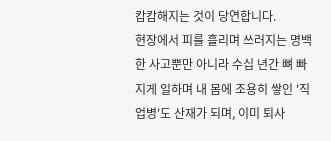캄캄해지는 것이 당연합니다.
현장에서 피를 흘리며 쓰러지는 명백한 사고뿐만 아니라 수십 년간 뼈 빠지게 일하며 내 몸에 조용히 쌓인 '직업병'도 산재가 되며, 이미 퇴사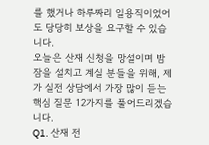를 했거나 하루짜리 일용직이었어도 당당히 보상을 요구할 수 있습니다.
오늘은 산재 신청을 망설이며 밤잠을 설치고 계실 분들을 위해, 제가 실전 상담에서 가장 많이 듣는 핵심 질문 12가지를 풀어드리겠습니다.
Q1. 산재 전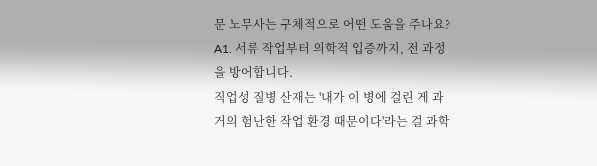문 노무사는 구체적으로 어떤 도움을 주나요?
A1. 서류 작업부터 의학적 입증까지, 전 과정을 방어합니다.
직업성 질병 산재는 '내가 이 병에 걸린 게 과거의 험난한 작업 환경 때문이다'라는 걸 과학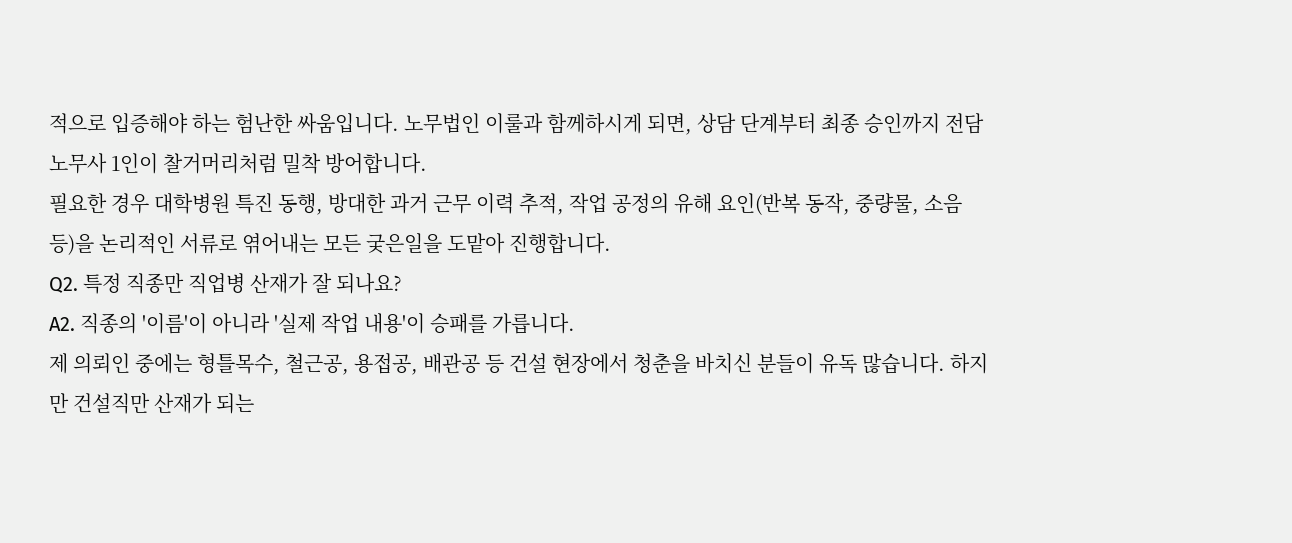적으로 입증해야 하는 험난한 싸움입니다. 노무법인 이룰과 함께하시게 되면, 상담 단계부터 최종 승인까지 전담 노무사 1인이 찰거머리처럼 밀착 방어합니다.
필요한 경우 대학병원 특진 동행, 방대한 과거 근무 이력 추적, 작업 공정의 유해 요인(반복 동작, 중량물, 소음 등)을 논리적인 서류로 엮어내는 모든 궂은일을 도맡아 진행합니다.
Q2. 특정 직종만 직업병 산재가 잘 되나요?
A2. 직종의 '이름'이 아니라 '실제 작업 내용'이 승패를 가릅니다.
제 의뢰인 중에는 형틀목수, 철근공, 용접공, 배관공 등 건설 현장에서 청춘을 바치신 분들이 유독 많습니다. 하지만 건설직만 산재가 되는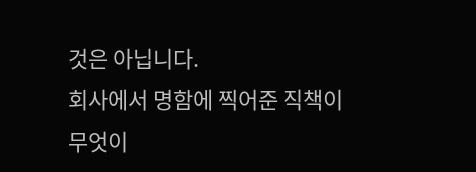것은 아닙니다.
회사에서 명함에 찍어준 직책이 무엇이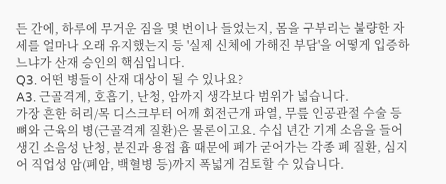든 간에, 하루에 무거운 짐을 몇 번이나 들었는지, 몸을 구부리는 불량한 자세를 얼마나 오래 유지했는지 등 '실제 신체에 가해진 부담'을 어떻게 입증하느냐가 산재 승인의 핵심입니다.
Q3. 어떤 병들이 산재 대상이 될 수 있나요?
A3. 근골격계, 호흡기, 난청, 암까지 생각보다 범위가 넓습니다.
가장 흔한 허리/목 디스크부터 어깨 회전근개 파열, 무릎 인공관절 수술 등 뼈와 근육의 병(근골격계 질환)은 물론이고요. 수십 년간 기계 소음을 들어 생긴 소음성 난청, 분진과 용접 흄 때문에 폐가 굳어가는 각종 폐 질환, 심지어 직업성 암(폐암, 백혈병 등)까지 폭넓게 검토할 수 있습니다.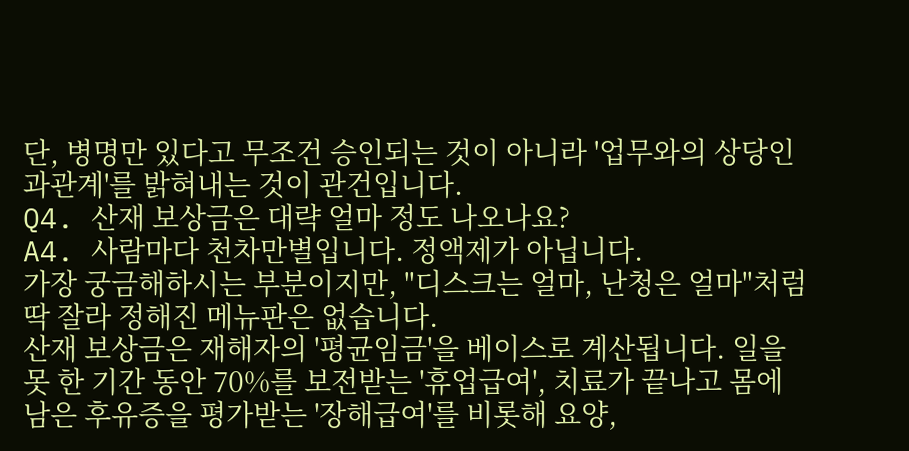단, 병명만 있다고 무조건 승인되는 것이 아니라 '업무와의 상당인과관계'를 밝혀내는 것이 관건입니다.
Q4. 산재 보상금은 대략 얼마 정도 나오나요?
A4. 사람마다 천차만별입니다. 정액제가 아닙니다.
가장 궁금해하시는 부분이지만, "디스크는 얼마, 난청은 얼마"처럼 딱 잘라 정해진 메뉴판은 없습니다.
산재 보상금은 재해자의 '평균임금'을 베이스로 계산됩니다. 일을 못 한 기간 동안 70%를 보전받는 '휴업급여', 치료가 끝나고 몸에 남은 후유증을 평가받는 '장해급여'를 비롯해 요양,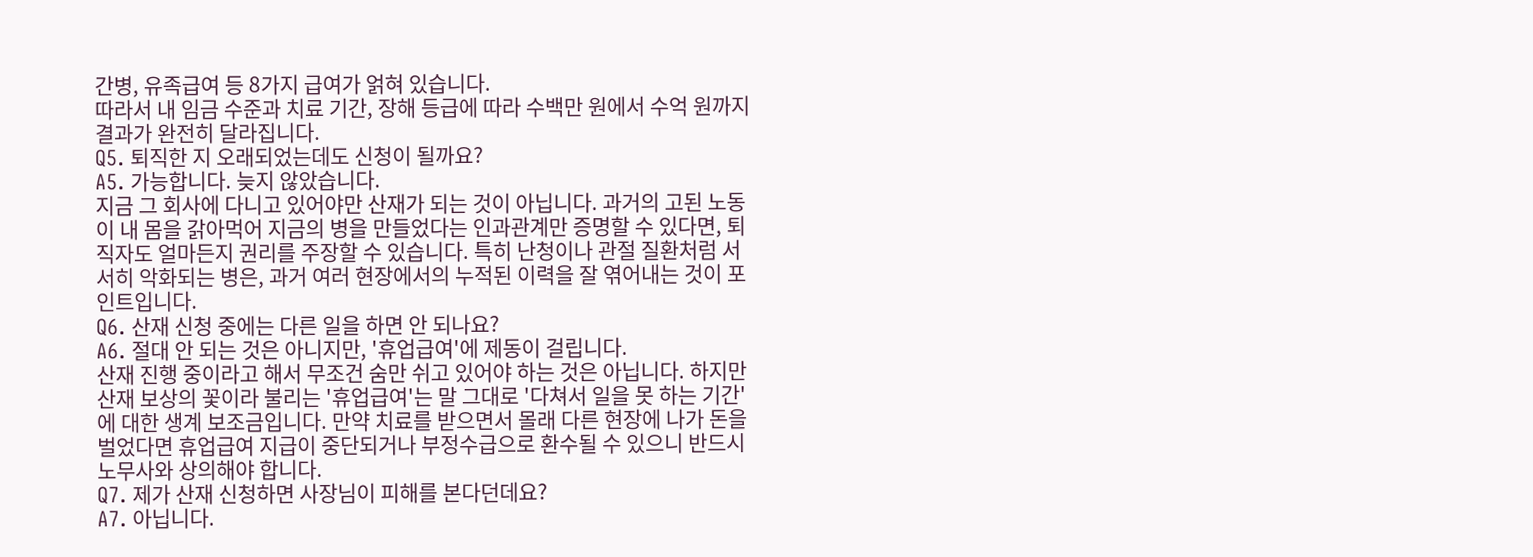간병, 유족급여 등 8가지 급여가 얽혀 있습니다.
따라서 내 임금 수준과 치료 기간, 장해 등급에 따라 수백만 원에서 수억 원까지 결과가 완전히 달라집니다.
Q5. 퇴직한 지 오래되었는데도 신청이 될까요?
A5. 가능합니다. 늦지 않았습니다.
지금 그 회사에 다니고 있어야만 산재가 되는 것이 아닙니다. 과거의 고된 노동이 내 몸을 갉아먹어 지금의 병을 만들었다는 인과관계만 증명할 수 있다면, 퇴직자도 얼마든지 권리를 주장할 수 있습니다. 특히 난청이나 관절 질환처럼 서서히 악화되는 병은, 과거 여러 현장에서의 누적된 이력을 잘 엮어내는 것이 포인트입니다.
Q6. 산재 신청 중에는 다른 일을 하면 안 되나요?
A6. 절대 안 되는 것은 아니지만, '휴업급여'에 제동이 걸립니다.
산재 진행 중이라고 해서 무조건 숨만 쉬고 있어야 하는 것은 아닙니다. 하지만 산재 보상의 꽃이라 불리는 '휴업급여'는 말 그대로 '다쳐서 일을 못 하는 기간'에 대한 생계 보조금입니다. 만약 치료를 받으면서 몰래 다른 현장에 나가 돈을 벌었다면 휴업급여 지급이 중단되거나 부정수급으로 환수될 수 있으니 반드시 노무사와 상의해야 합니다.
Q7. 제가 산재 신청하면 사장님이 피해를 본다던데요?
A7. 아닙니다.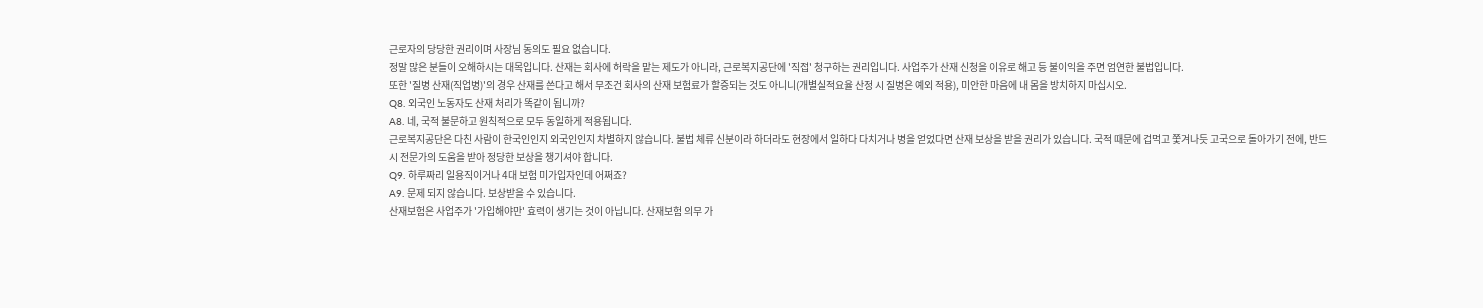근로자의 당당한 권리이며 사장님 동의도 필요 없습니다.
정말 많은 분들이 오해하시는 대목입니다. 산재는 회사에 허락을 맡는 제도가 아니라, 근로복지공단에 '직접' 청구하는 권리입니다. 사업주가 산재 신청을 이유로 해고 등 불이익을 주면 엄연한 불법입니다.
또한 '질병 산재(직업병)'의 경우 산재를 쓴다고 해서 무조건 회사의 산재 보험료가 할증되는 것도 아니니(개별실적요율 산정 시 질병은 예외 적용), 미안한 마음에 내 몸을 방치하지 마십시오.
Q8. 외국인 노동자도 산재 처리가 똑같이 됩니까?
A8. 네, 국적 불문하고 원칙적으로 모두 동일하게 적용됩니다.
근로복지공단은 다친 사람이 한국인인지 외국인인지 차별하지 않습니다. 불법 체류 신분이라 하더라도 현장에서 일하다 다치거나 병을 얻었다면 산재 보상을 받을 권리가 있습니다. 국적 때문에 겁먹고 쫓겨나듯 고국으로 돌아가기 전에, 반드시 전문가의 도움을 받아 정당한 보상을 챙기셔야 합니다.
Q9. 하루짜리 일용직이거나 4대 보험 미가입자인데 어쩌죠?
A9. 문제 되지 않습니다. 보상받을 수 있습니다.
산재보험은 사업주가 '가입해야만' 효력이 생기는 것이 아닙니다. 산재보험 의무 가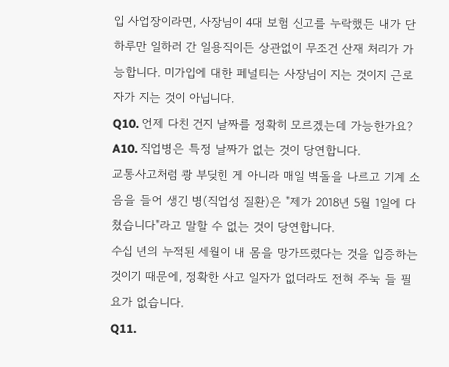입 사업장이라면, 사장님이 4대 보험 신고를 누락했든 내가 단 하루만 일하러 간 일용직이든 상관없이 무조건 산재 처리가 가능합니다. 미가입에 대한 페널티는 사장님이 지는 것이지 근로자가 지는 것이 아닙니다.
Q10. 언제 다친 건지 날짜를 정확히 모르겠는데 가능한가요?
A10. 직업병은 특정 날짜가 없는 것이 당연합니다.
교통사고처럼 쾅 부딪힌 게 아니라 매일 벽돌을 나르고 기계 소음을 들어 생긴 병(직업성 질환)은 "제가 2018년 5월 1일에 다쳤습니다"라고 말할 수 없는 것이 당연합니다.
수십 년의 누적된 세월이 내 몸을 망가뜨렸다는 것을 입증하는 것이기 때문에, 정확한 사고 일자가 없더라도 전혀 주눅 들 필요가 없습니다.
Q11.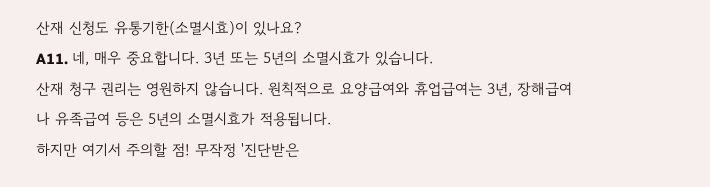산재 신청도 유통기한(소멸시효)이 있나요?
A11. 네, 매우 중요합니다. 3년 또는 5년의 소멸시효가 있습니다.
산재 청구 권리는 영원하지 않습니다. 원칙적으로 요양급여와 휴업급여는 3년, 장해급여나 유족급여 등은 5년의 소멸시효가 적용됩니다.
하지만 여기서 주의할 점! 무작정 '진단받은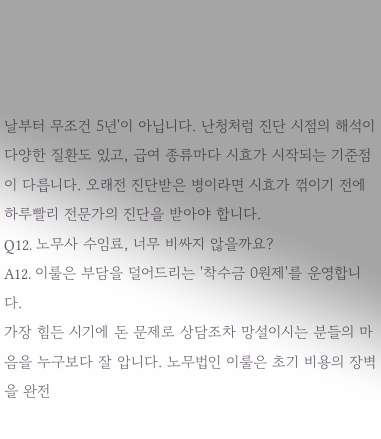날부터 무조건 5년'이 아닙니다. 난청처럼 진단 시점의 해석이 다양한 질환도 있고, 급여 종류마다 시효가 시작되는 기준점이 다릅니다. 오래전 진단받은 병이라면 시효가 꺾이기 전에 하루빨리 전문가의 진단을 받아야 합니다.
Q12. 노무사 수임료, 너무 비싸지 않을까요?
A12. 이룰은 부담을 덜어드리는 '착수금 0원제'를 운영합니다.
가장 힘든 시기에 돈 문제로 상담조차 망설이시는 분들의 마음을 누구보다 잘 압니다. 노무법인 이룰은 초기 비용의 장벽을 완전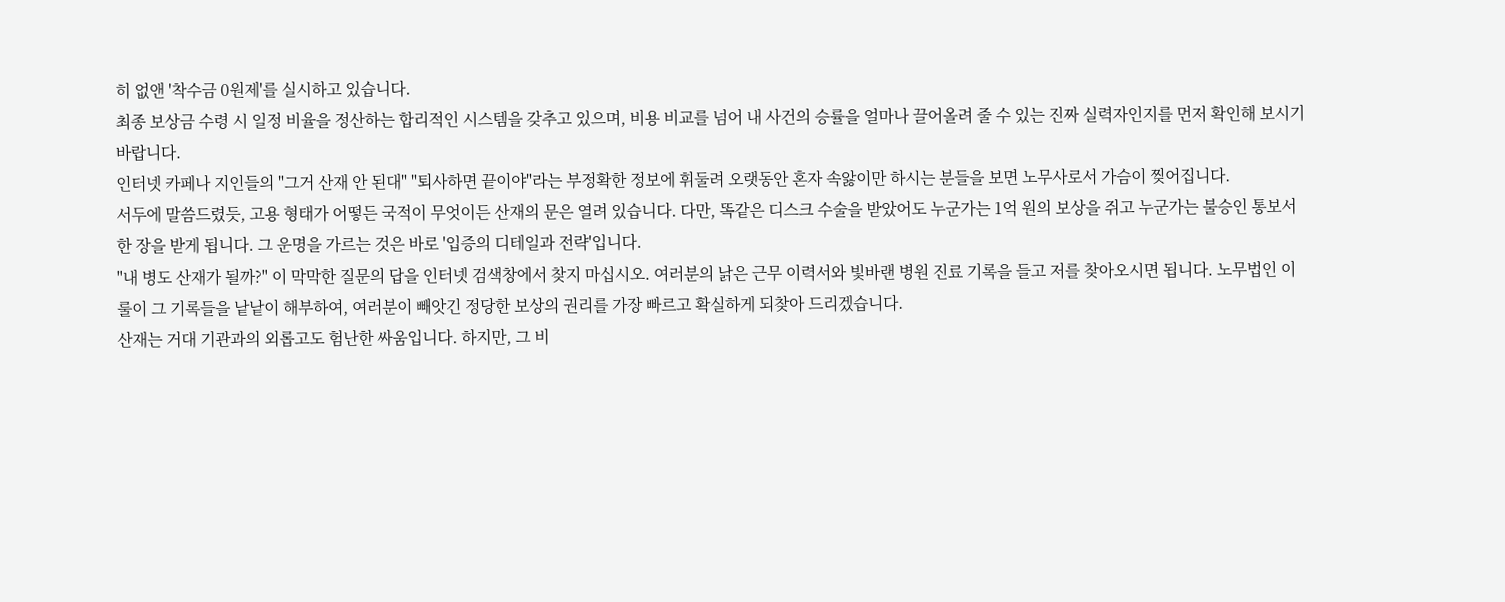히 없앤 '착수금 0원제'를 실시하고 있습니다.
최종 보상금 수령 시 일정 비율을 정산하는 합리적인 시스템을 갖추고 있으며, 비용 비교를 넘어 내 사건의 승률을 얼마나 끌어올려 줄 수 있는 진짜 실력자인지를 먼저 확인해 보시기 바랍니다.
인터넷 카페나 지인들의 "그거 산재 안 된대" "퇴사하면 끝이야"라는 부정확한 정보에 휘둘려 오랫동안 혼자 속앓이만 하시는 분들을 보면 노무사로서 가슴이 찢어집니다.
서두에 말씀드렸듯, 고용 형태가 어떻든 국적이 무엇이든 산재의 문은 열려 있습니다. 다만, 똑같은 디스크 수술을 받았어도 누군가는 1억 원의 보상을 쥐고 누군가는 불승인 통보서 한 장을 받게 됩니다. 그 운명을 가르는 것은 바로 '입증의 디테일과 전략'입니다.
"내 병도 산재가 될까?" 이 막막한 질문의 답을 인터넷 검색창에서 찾지 마십시오. 여러분의 낡은 근무 이력서와 빛바랜 병원 진료 기록을 들고 저를 찾아오시면 됩니다. 노무법인 이룰이 그 기록들을 낱낱이 해부하여, 여러분이 빼앗긴 정당한 보상의 권리를 가장 빠르고 확실하게 되찾아 드리겠습니다.
산재는 거대 기관과의 외롭고도 험난한 싸움입니다. 하지만, 그 비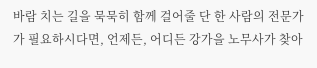바람 치는 길을 묵묵히 함께 걸어줄 단 한 사람의 전문가가 필요하시다면, 언제든, 어디든 강가을 노무사가 찾아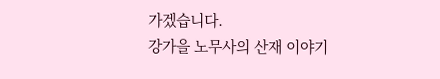가겠습니다.
강가을 노무사의 산재 이야기